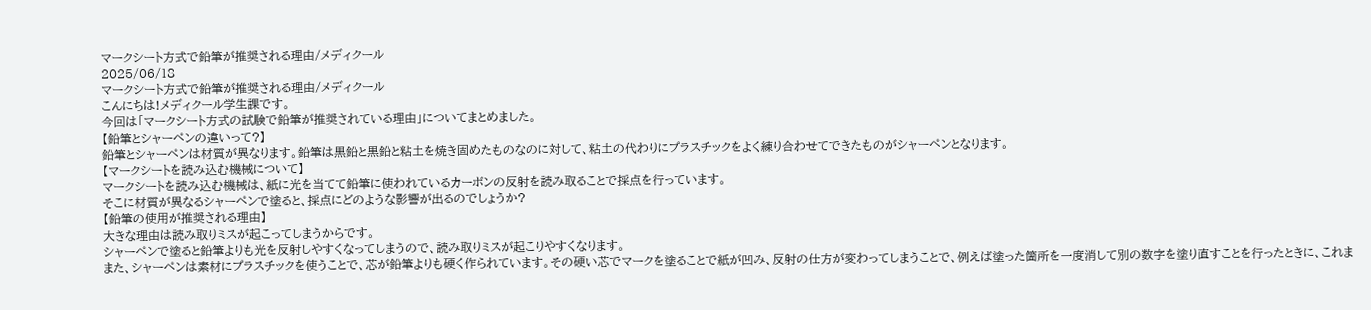マークシート方式で鉛筆が推奨される理由/メディクール
2025/06/18
マークシート方式で鉛筆が推奨される理由/メディクール
こんにちは!メディクール学生課です。
今回は「マークシート方式の試験で鉛筆が推奨されている理由」についてまとめました。
【鉛筆とシャーペンの違いって?】
鉛筆とシャーペンは材質が異なります。鉛筆は黒鉛と黒鉛と粘土を焼き固めたものなのに対して、粘土の代わりにプラスチックをよく練り合わせてできたものがシャーペンとなります。
【マークシートを読み込む機械について】
マークシートを読み込む機械は、紙に光を当てて鉛筆に使われているカーボンの反射を読み取ることで採点を行っています。
そこに材質が異なるシャーペンで塗ると、採点にどのような影響が出るのでしょうか?
【鉛筆の使用が推奨される理由】
大きな理由は読み取りミスが起こってしまうからです。
シャーペンで塗ると鉛筆よりも光を反射しやすくなってしまうので、読み取りミスが起こりやすくなります。
また、シャーペンは素材にプラスチックを使うことで、芯が鉛筆よりも硬く作られています。その硬い芯でマークを塗ることで紙が凹み、反射の仕方が変わってしまうことで、例えば塗った箇所を一度消して別の数字を塗り直すことを行ったときに、これま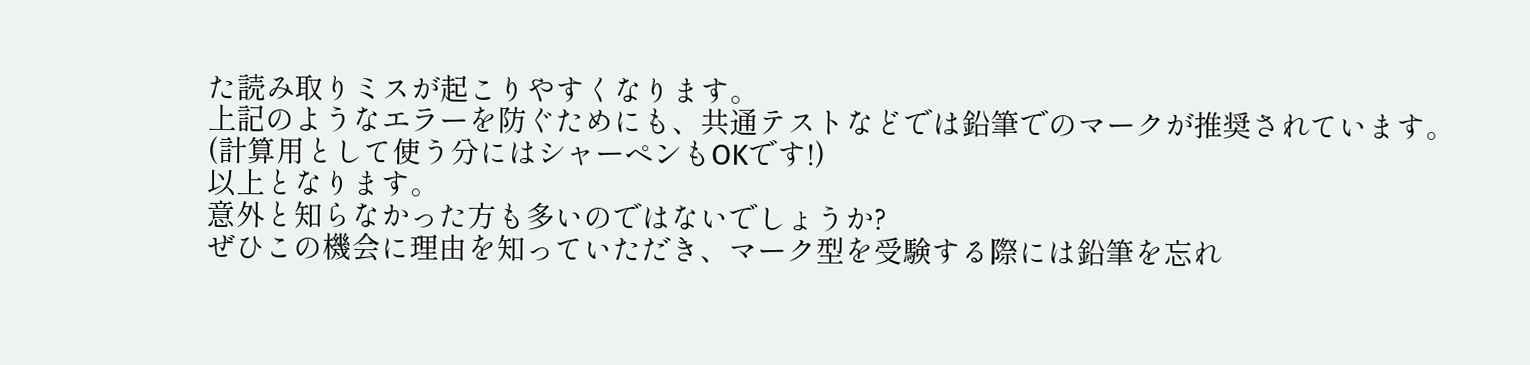た読み取りミスが起こりやすくなります。
上記のようなエラーを防ぐためにも、共通テストなどでは鉛筆でのマークが推奨されています。
(計算用として使う分にはシャーペンもOKです!)
以上となります。
意外と知らなかった方も多いのではないでしょうか?
ぜひこの機会に理由を知っていただき、マーク型を受験する際には鉛筆を忘れ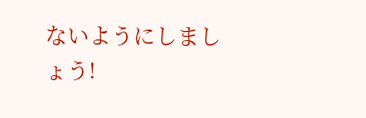ないようにしましょう!